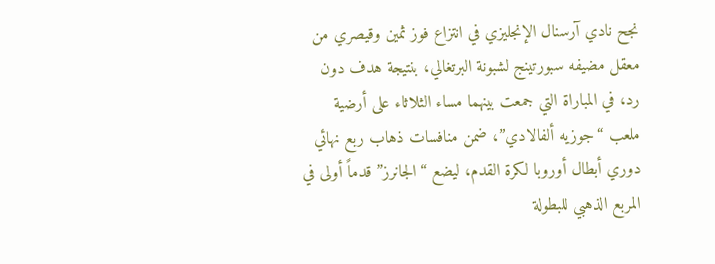نجح نادي آرسنال الإنجليزي في انتزاع فوز ثمين وقيصري من معقل مضيفه سبورتينج لشبونة البرتغالي، بنتيجة هدف دون رد، في المباراة التي جمعت بينهما مساء الثلاثاء على أرضية ملعب “جوزيه ألفالادي”، ضمن منافسات ذهاب ربع نهائي دوري أبطال أوروبا لكرة القدم، ليضع “الجانرز” قدماً أولى في المربع الذهبي للبطولة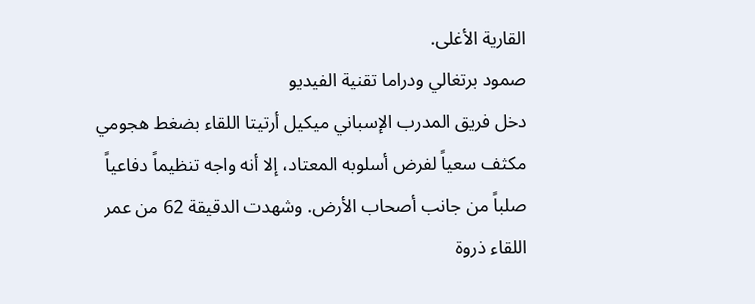القارية الأغلى.
صمود برتغالي ودراما تقنية الفيديو
دخل فريق المدرب الإسباني ميكيل أرتيتا اللقاء بضغط هجومي مكثف سعياً لفرض أسلوبه المعتاد، إلا أنه واجه تنظيماً دفاعياً صلباً من جانب أصحاب الأرض. وشهدت الدقيقة 62 من عمر اللقاء ذروة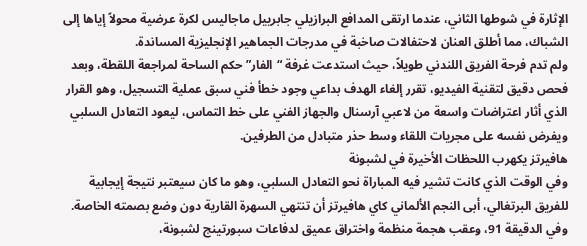الإثارة في شوطها الثاني، عندما ارتقى المدافع البرازيلي جابرييل ماجاليس لكرة عرضية محولاً إياها إلى الشباك، مما أطلق العنان لاحتفالات صاخبة في مدرجات الجماهير الإنجليزية المساندة.
ولم تدم فرحة الفريق اللندني طويلاً، حيث استدعت غرفة “الفار” حكم الساحة لمراجعة اللقطة، وبعد فحص دقيق لتقنية الفيديو، تقرر إلغاء الهدف بداعي وجود خطأ فني سبق عملية التسجيل، وهو القرار الذي أثار اعتراضات واسعة من لاعبي آرسنال والجهاز الفني على خط التماس، ليعود التعادل السلبي ويفرض نفسه على مجريات اللقاء وسط حذر متبادل من الطرفين.
هافيرتز يكهرب اللحظات الأخيرة في لشبونة
وفي الوقت الذي كانت تشير فيه المباراة نحو التعادل السلبي، وهو ما كان سيعتبر نتيجة إيجابية للفريق البرتغالي، أبى النجم الألماني كاي هافيرتز أن تنتهي السهرة القارية دون وضع بصمته الخاصة. وفي الدقيقة 91، وعقب هجمة منظمة واختراق عميق لدفاعات سبورتينج لشبونة،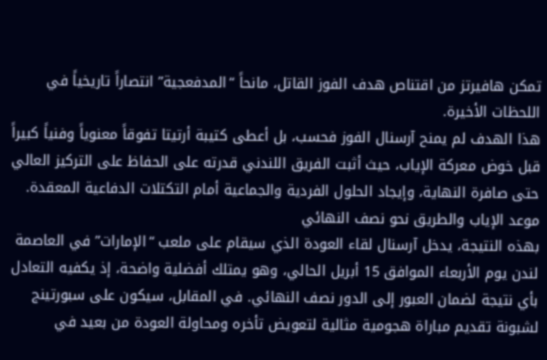تمكن هافيرتز من اقتناص هدف الفوز القاتل، مانحاً “المدفعجية” انتصاراً تاريخياً في اللحظات الأخيرة.
هذا الهدف لم يمنح آرسنال الفوز فحسب، بل أعطى كتيبة أرتيتا تفوقاً معنوياً وفنياً كبيراً قبل خوض معركة الإياب، حيث أثبت الفريق اللندني قدرته على الحفاظ على التركيز العالي حتى صافرة النهاية، وإيجاد الحلول الفردية والجماعية أمام التكتلات الدفاعية المعقدة.
موعد الإياب والطريق نحو نصف النهائي
بهذه النتيجة، يدخل آرسنال لقاء العودة الذي سيقام على ملعب “الإمارات” في العاصمة لندن يوم الأربعاء الموافق 15 أبريل الحالي، وهو يمتلك أفضلية واضحة، إذ يكفيه التعادل بأي نتيجة لضمان العبور إلى الدور نصف النهائي. في المقابل، سيكون على سبورتينج لشبونة تقديم مباراة هجومية مثالية لتعويض تأخره ومحاولة العودة من بعيد في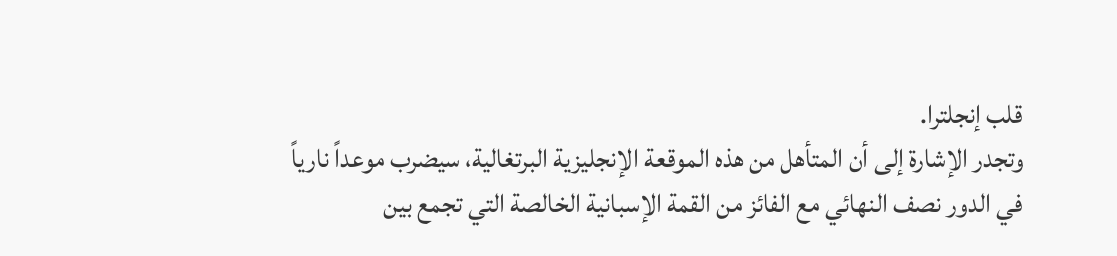قلب إنجلترا.
وتجدر الإشارة إلى أن المتأهل من هذه الموقعة الإنجليزية البرتغالية، سيضرب موعداً نارياً في الدور نصف النهائي مع الفائز من القمة الإسبانية الخالصة التي تجمع بين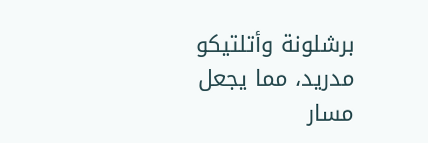برشلونة وأتلتيكو مدريد، مما يجعل مسار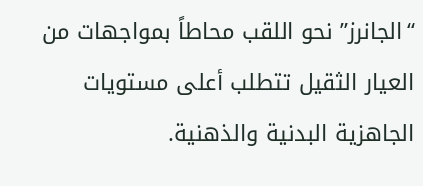“الجانرز” نحو اللقب محاطاً بمواجهات من العيار الثقيل تتطلب أعلى مستويات الجاهزية البدنية والذهنية.